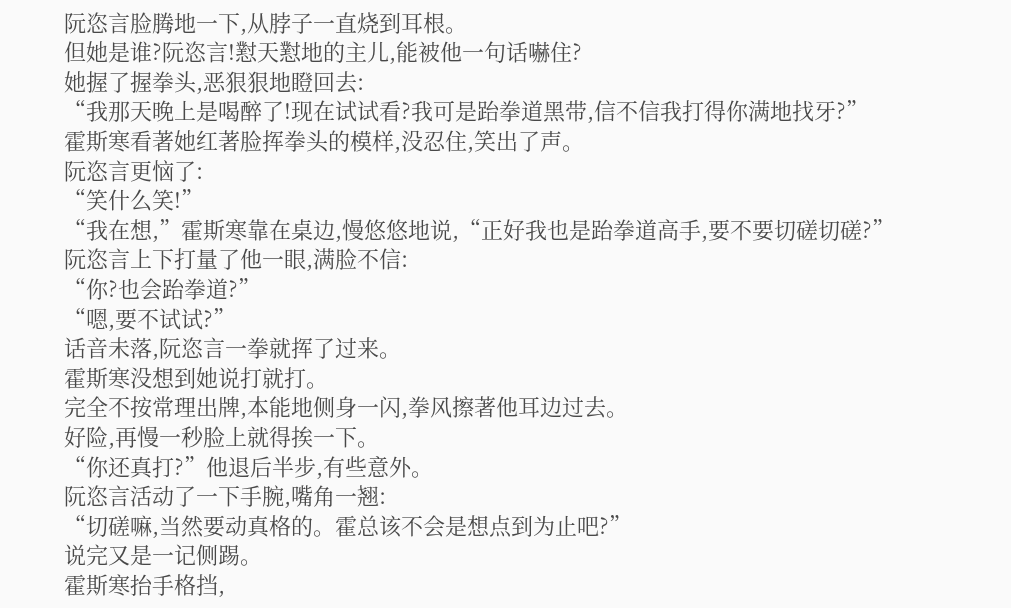阮恣言脸腾地一下,从脖子一直烧到耳根。
但她是谁?阮恣言!懟天懟地的主儿,能被他一句话嚇住?
她握了握拳头,恶狠狠地瞪回去:
“我那天晚上是喝醉了!现在试试看?我可是跆拳道黑带,信不信我打得你满地找牙?”
霍斯寒看著她红著脸挥拳头的模样,没忍住,笑出了声。
阮恣言更恼了:
“笑什么笑!”
“我在想,”霍斯寒靠在桌边,慢悠悠地说,“正好我也是跆拳道高手,要不要切磋切磋?”
阮恣言上下打量了他一眼,满脸不信:
“你?也会跆拳道?”
“嗯,要不试试?”
话音未落,阮恣言一拳就挥了过来。
霍斯寒没想到她说打就打。
完全不按常理出牌,本能地侧身一闪,拳风擦著他耳边过去。
好险,再慢一秒脸上就得挨一下。
“你还真打?”他退后半步,有些意外。
阮恣言活动了一下手腕,嘴角一翘:
“切磋嘛,当然要动真格的。霍总该不会是想点到为止吧?”
说完又是一记侧踢。
霍斯寒抬手格挡,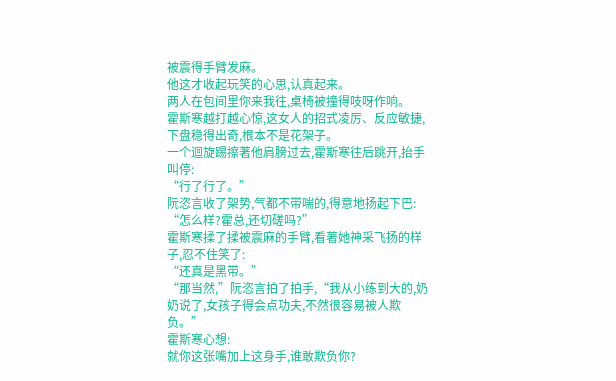被震得手臂发麻。
他这才收起玩笑的心思,认真起来。
两人在包间里你来我往,桌椅被撞得吱呀作响。
霍斯寒越打越心惊,这女人的招式凌厉、反应敏捷,下盘稳得出奇,根本不是花架子。
一个迴旋踢擦著他肩膀过去,霍斯寒往后跳开,抬手叫停:
“行了行了。”
阮恣言收了架势,气都不带喘的,得意地扬起下巴:
“怎么样?霍总,还切磋吗?”
霍斯寒揉了揉被震麻的手臂,看著她神采飞扬的样子,忍不住笑了:
“还真是黑带。”
“那当然,”阮恣言拍了拍手,“我从小练到大的,奶奶说了,女孩子得会点功夫,不然很容易被人欺负。”
霍斯寒心想:
就你这张嘴加上这身手,谁敢欺负你?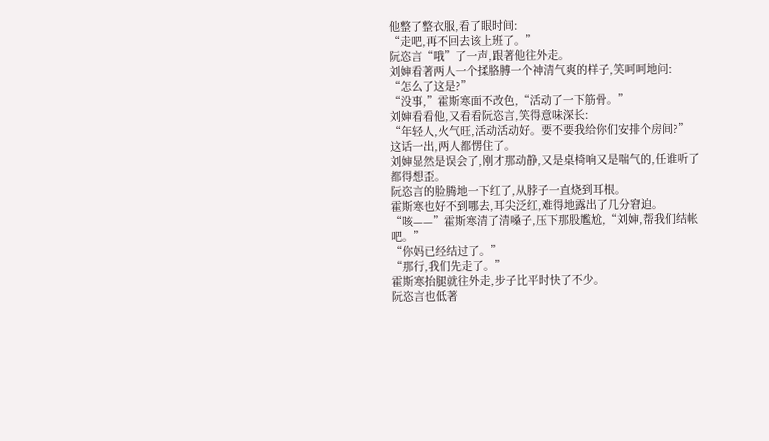他整了整衣服,看了眼时间:
“走吧,再不回去该上班了。”
阮恣言“哦”了一声,跟著他往外走。
刘婶看著两人一个揉胳膊一个神清气爽的样子,笑呵呵地问:
“怎么了这是?”
“没事,”霍斯寒面不改色,“活动了一下筋骨。”
刘婶看看他,又看看阮恣言,笑得意味深长:
“年轻人,火气旺,活动活动好。要不要我给你们安排个房间?”
这话一出,两人都愣住了。
刘婶显然是误会了,刚才那动静,又是桌椅响又是喘气的,任谁听了都得想歪。
阮恣言的脸腾地一下红了,从脖子一直烧到耳根。
霍斯寒也好不到哪去,耳尖泛红,难得地露出了几分窘迫。
“咳——”霍斯寒清了清嗓子,压下那股尷尬,“刘婶,帮我们结帐吧。”
“你妈已经结过了。”
“那行,我们先走了。”
霍斯寒抬腿就往外走,步子比平时快了不少。
阮恣言也低著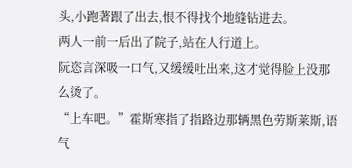头,小跑著跟了出去,恨不得找个地缝钻进去。
两人一前一后出了院子,站在人行道上。
阮恣言深吸一口气,又缓缓吐出来,这才觉得脸上没那么烫了。
“上车吧。”霍斯寒指了指路边那辆黑色劳斯莱斯,语气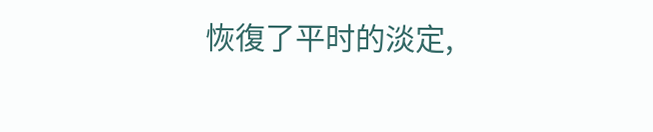恢復了平时的淡定,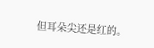但耳朵尖还是红的。